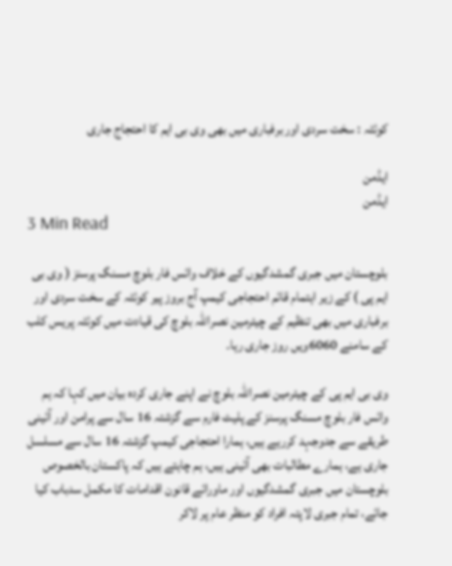کوئٹہ : سخت سردی اور برفباری میں بھی وی بی ایم کا احتجاج جاری

ایڈمن
ایڈمن
3 Min Read

بلوچستان میں جبری گمشدگیوں کے خلاف وائس فار بلوچ مسنگ پرسنز ( وی بی ایم پی ) کے زیر اہتمام قائم احتجاجی کیمپ آج بروز پیر کوئٹہ کے سخت سردی اور برفباری میں بھی تنظیم کے چیئرمین نصراللہ بلوچ کی قیادت میں کوئٹہ پریس کلب کے سامنے 6060ویں روز جاری رہا۔

وی بی ایم پی کے چیئرمین نصراللہ بلوچ نے اپنے جاری کردہ بیان میں کہا کہ ہم وائس فار بلوچ مسنگ پرسنز کے پلیٹ فارم سے گزشتہ 16 سال سے پرامن اور آئینی طریقے سے جدوجہد کررہے ہیں، ہمارا احتجاجی کیمپ گزشتہ 16 سال سے مسلسل جاری ہے، ہمارے مطالبات بھی آئینی ہیں، ہم چاہتے ہیں کہ پاکستان بالخصوص بلوچستان میں جبری گمشدگیوں اور ماورائے قانون اقدامات کا مکمل سدباب کیا جائے، تمام جبری لاپتہ افراد کو منظر عام پر لاکر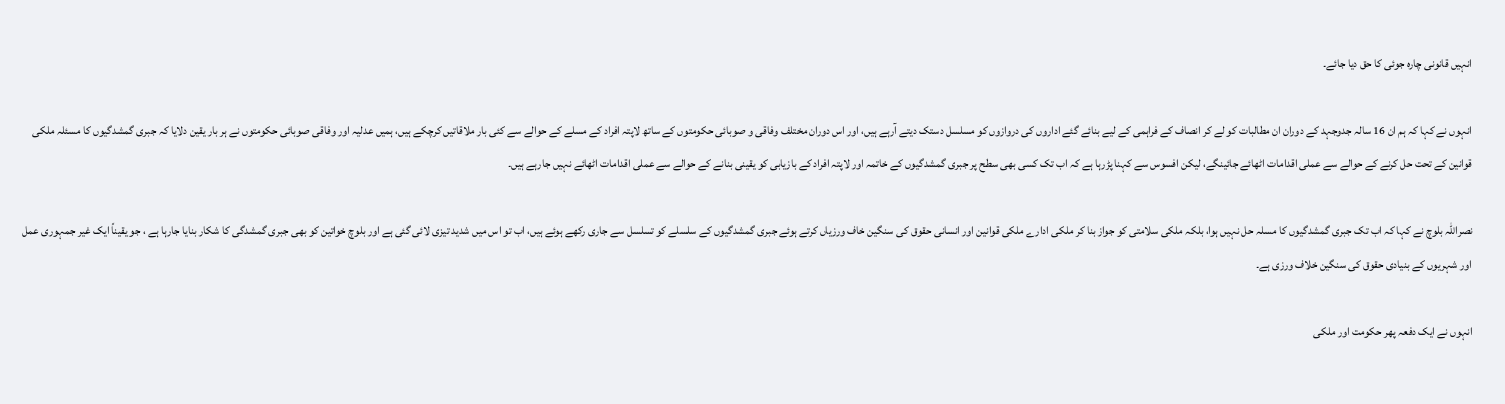انہیں قانونی چارہ جوئی کا حق دیا جائے۔

انہوں نے کہا کہ ہم ان 16 سالہ جدوجہد کے دوران ان مطالبات کو لے کر انصاف کے فراہمی کے لیے بنائے گئے اداروں کی دروازوں کو مسلسل دستک دیتے آرہے ہیں، اور اس دوران مختلف وفاقی و صوبائی حکومتوں کے ساتھ لاپتہ افراد کے مسلے کے حوالے سے کئی بار ملاقاتیں کرچکے ہیں، ہمیں عدلیہ اور وفاقی صوبائی حکومتوں نے ہر بار یقین دلایا کہ جبری گمشدگیوں کا مسئلہ ملکی قوانین کے تحت حل کرنے کے حوالے سے عملی اقدامات اٹھائے جائینگے، لیکن افسوس سے کہنا پڑرہا ہے کہ اب تک کسی بھی سطح پر جبری گمشدگیوں کے خاتمہ اور لاپتہ افراد کے بازیابی کو یقینی بنانے کے حوالے سے عملی اقدامات اٹھائے نہیں جارہے ہیں۔

نصراللہ بلوچ نے کہا کہ اب تک جبری گمشدگیوں کا مسلہ حل نہیں ہوا، بلکہ ملکی سلامتی کو جواز بنا کر ملکی ادارے ملکی قوانین اور انسانی حقوق کی سنگین خاف ورزیاں کرتے ہوئے جبری گمشدگیوں کے سلسلے کو تسلسل سے جاری رکھے ہوئے ہیں، اب تو اس میں شدید تیزی لائی گئی ہے اور بلوچ خواتین کو بھی جبری گمشدگی کا شکار بنایا جارہا ہے ، جو یقیناً ایک غیر جمہوری عمل اور شہریوں کے بنیادی حقوق کی سنگین خلاف ورزی ہے۔

انہوں نے ایک دفعہ پھر حکومت اور ملکی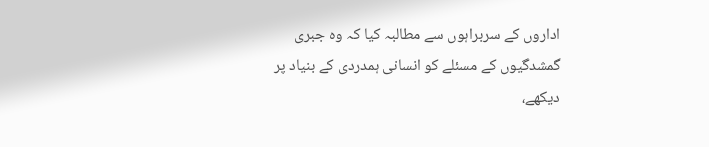اداروں کے سربراہوں سے مطالبہ کیا کہ وہ جبری گمشدگیوں کے مسئلے کو انسانی ہمدردی کے بنیاد پر دیکھے،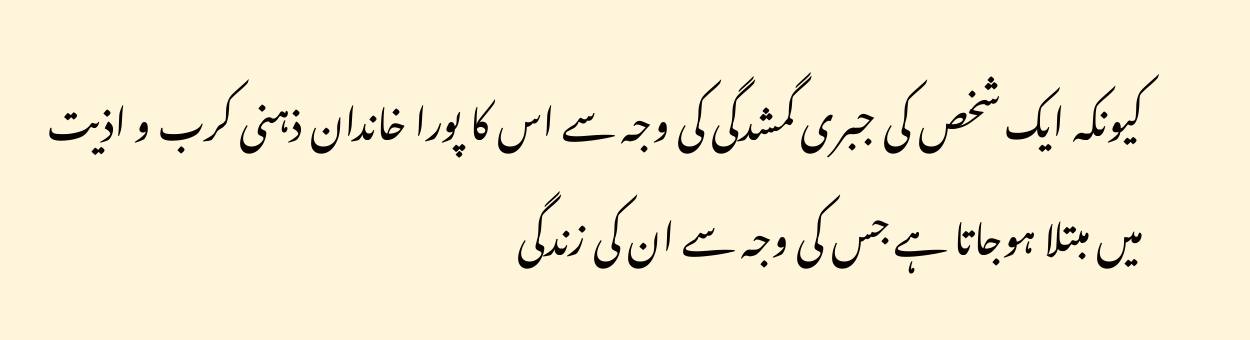کیونکہ ایک شخص کی جبری گمشدگی کی وجہ سے اس کا پورا خاندان ذہنی کرب و اذیت میں مبتلا ہوجاتا ہے جس کی وجہ سے ان کی زندگی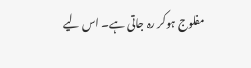مفلوج ہوکر رہ جاتی ہے۔ اس لیے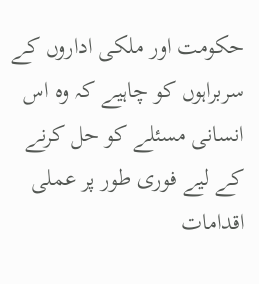حکومت اور ملکی اداروں کے سربراہوں کو چاہیے کہ وہ اس انسانی مسئلے کو حل کرنے کے لیے فوری طور پر عملی اقدامات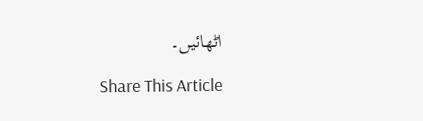اٹھائیں۔

Share This Article